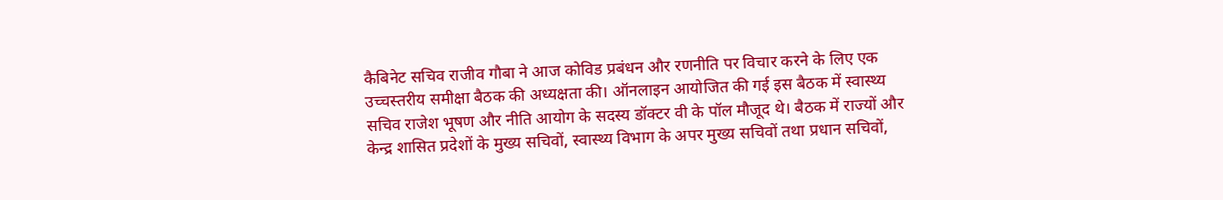कैबिनेट सचिव राजीव गौबा ने आज कोविड प्रबंधन और रणनीति पर विचार करने के लिए एक उच्चस्तरीय समीक्षा बैठक की अध्यक्षता की। ऑनलाइन आयोजित की गई इस बैठक में स्वास्थ्य सचिव राजेश भूषण और नीति आयोग के सदस्य डॉक्टर वी के पॉल मौजूद थे। बैठक में राज्यों और केन्द्र शासित प्रदेशों के मुख्य सचिवों, स्वास्थ्य विभाग के अपर मुख्य सचिवों तथा प्रधान सचिवों,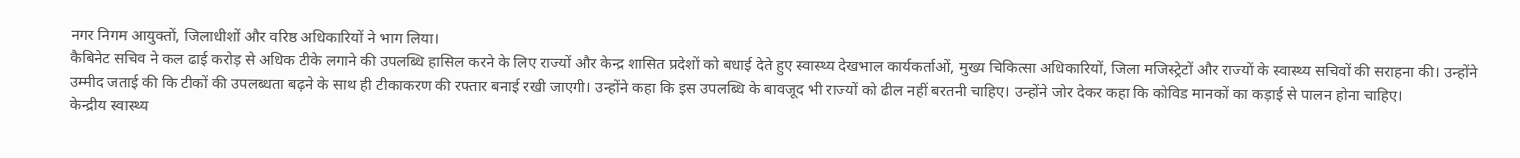नगर निगम आयुक्तों, जिलाधीशों और वरिष्ठ अधिकारियों ने भाग लिया।
कैबिनेट सचिव ने कल ढाई करोड़ से अधिक टीके लगाने की उपलब्धि हासिल करने के लिए राज्यों और केन्द्र शासित प्रदेशों को बधाई देते हुए स्वास्थ्य देखभाल कार्यकर्ताओं, मुख्य चिकित्सा अधिकारियों, जिला मजिस्ट्रेटों और राज्यों के स्वास्थ्य सचिवों की सराहना की। उन्होंने उम्मीद जताई की कि टीकों की उपलब्धता बढ़ने के साथ ही टीकाकरण की रफ्तार बनाई रखी जाएगी। उन्होंने कहा कि इस उपलब्धि के बावजूद भी राज्यों को ढील नहीं बरतनी चाहिए। उन्होंने जोर देकर कहा कि कोविड मानकों का कड़ाई से पालन होना चाहिए।
केन्द्रीय स्वास्थ्य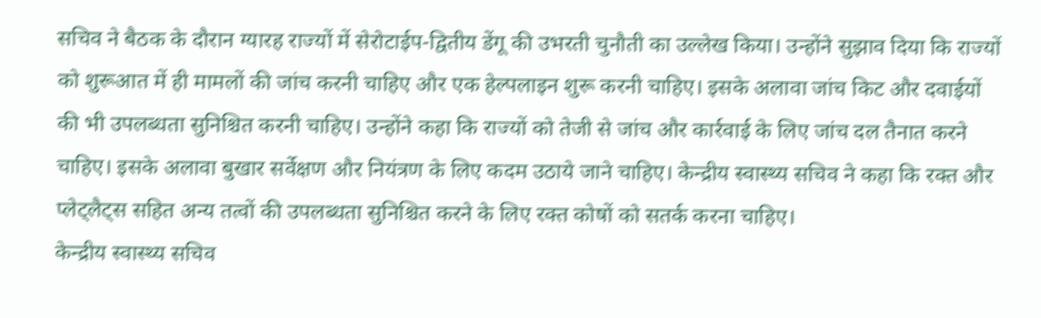सचिव ने बैठक के दौरान ग्यारह राज्यों में सेरोटाईप-द्वितीय डेंगू की उभरती चुनौती का उल्लेख किया। उन्होंने सुझाव दिया कि राज्यों को शुरूआत में ही मामलों की जांच करनी चाहिए और एक हेल्पलाइन शुरू करनी चाहिए। इसके अलावा जांच किट और दवाईयों की भी उपलब्धता सुनिश्चित करनी चाहिए। उन्होंने कहा कि राज्यों को तेजी से जांच और कार्रवाई के लिए जांच दल तैनात करने चाहिए। इसके अलावा बुखार सर्वेक्षण और नियंत्रण के लिए कदम उठाये जाने चाहिए। केन्द्रीय स्वास्थ्य सचिव ने कहा कि रक्त और प्लेट्लैट्स सहित अन्य तत्वों की उपलब्धता सुनिश्चित करने के लिए रक्त कोषों को सतर्क करना चाहिए।
केन्द्रीय स्वास्थ्य सचिव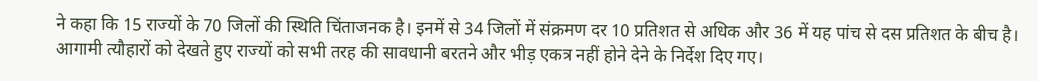ने कहा कि 15 राज्यों के 70 जिलों की स्थिति चिंताजनक है। इनमें से 34 जिलों में संक्रमण दर 10 प्रतिशत से अधिक और 36 में यह पांच से दस प्रतिशत के बीच है। आगामी त्यौहारों को देखते हुए राज्यों को सभी तरह की सावधानी बरतने और भीड़ एकत्र नहीं होने देने के निर्देश दिए गए।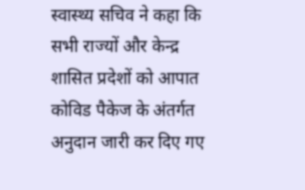स्वास्थ्य सचिव ने कहा कि सभी राज्यों और केन्द्र शासित प्रदेशों को आपात कोविड पैकेज के अंतर्गत अनुदान जारी कर दिए गए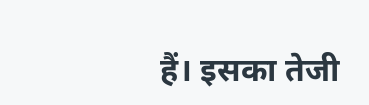हैं। इसका तेजी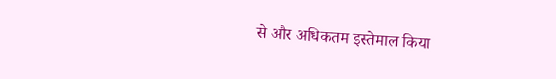से और अधिकतम इस्तेमाल किया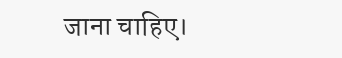जाना चाहिए।